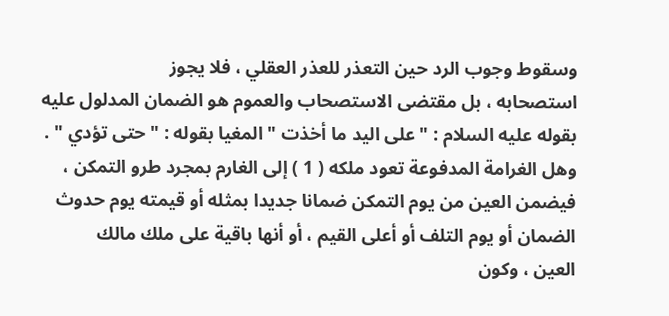وسقوط وجوب الرد حين التعذر للعذر العقلي ، فلا يجوز
استصحابه ، بل مقتضى الاستصحاب والعموم هو الضمان المدلول عليه
بقوله عليه السلام : " على اليد ما أخذت " المغيا بقوله : " حتى تؤدي " .
وهل الغرامة المدفوعة تعود ملكه ( 1 ) إلى الغارم بمجرد طرو التمكن ،
فيضمن العين من يوم التمكن ضمانا جديدا بمثله أو قيمته يوم حدوث
الضمان أو يوم التلف أو أعلى القيم ، أو أنها باقية على ملك مالك
العين ، وكون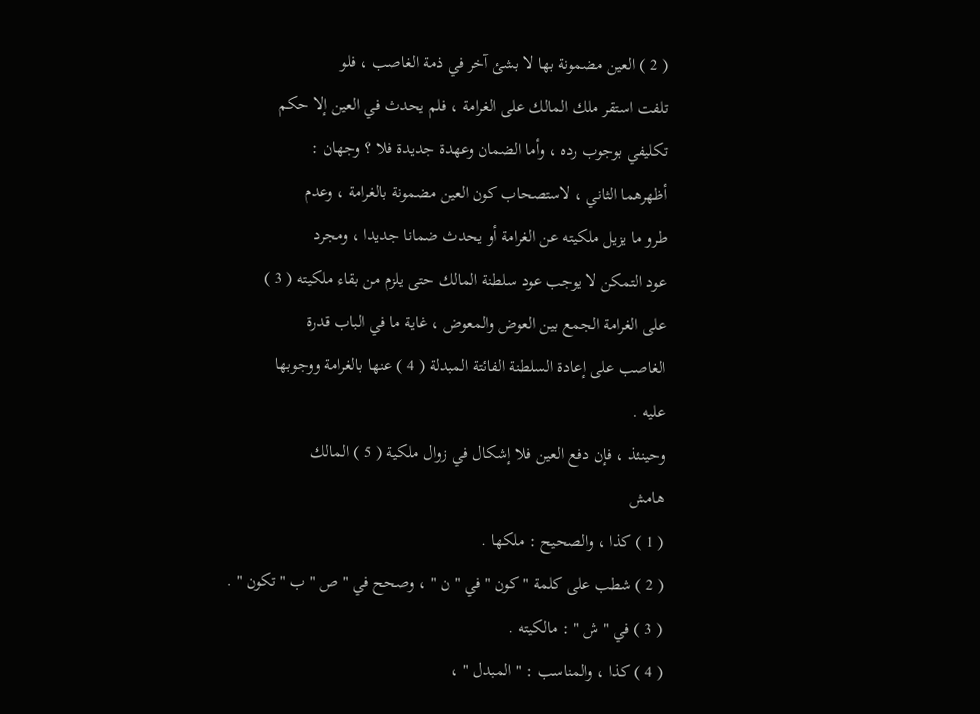( 2 ) العين مضمونة بها لا بشئ آخر في ذمة الغاصب ، فلو
تلفت استقر ملك المالك على الغرامة ، فلم يحدث في العين إلا حكم
تكليفي بوجوب رده ، وأما الضمان وعهدة جديدة فلا ؟ وجهان :
أظهرهما الثاني ، لاستصحاب كون العين مضمونة بالغرامة ، وعدم
طرو ما يزيل ملكيته عن الغرامة أو يحدث ضمانا جديدا ، ومجرد
عود التمكن لا يوجب عود سلطنة المالك حتى يلزم من بقاء ملكيته ( 3 )
على الغرامة الجمع بين العوض والمعوض ، غاية ما في الباب قدرة
الغاصب على إعادة السلطنة الفائتة المبدلة ( 4 ) عنها بالغرامة ووجوبها
عليه .
وحينئذ ، فإن دفع العين فلا إشكال في زوال ملكية ( 5 ) المالك
هامش
( 1 ) كذا ، والصحيح : ملكها .
( 2 ) شطب على كلمة " كون " في " ن " ، وصحح في " ص " ب " تكون " .
( 3 ) في " ش " : مالكيته .
( 4 ) كذا ، والمناسب : " المبدل " ،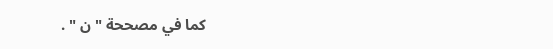كما في مصححة " ن " .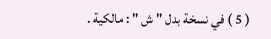( 5 ) في نسخة بدل " ش " : مالكية .